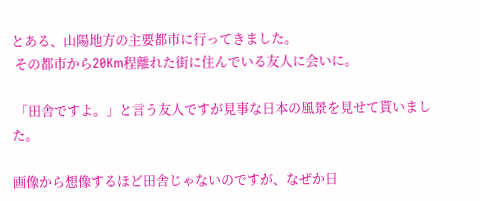とある、山陽地方の主要都市に行ってきました。
 その都市から20Km程離れた街に住んでいる友人に会いに。

 「田舎ですよ。」と言う友人ですが見事な日本の風景を見せて貰いました。

画像から想像するほど田舎じゃないのですが、なぜか日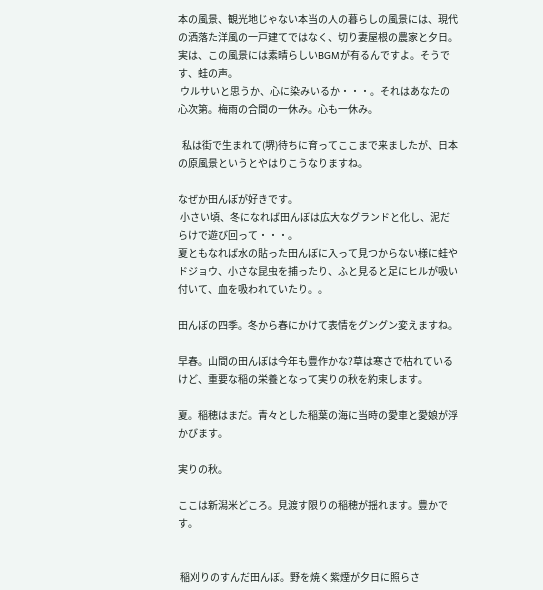本の風景、観光地じゃない本当の人の暮らしの風景には、現代の洒落た洋風の一戸建てではなく、切り妻屋根の農家と夕日。
実は、この風景には素晴らしいBGMが有るんですよ。そうです、蛙の声。
 ウルサいと思うか、心に染みいるか・・・。それはあなたの心次第。梅雨の合間の一休み。心も一休み。

  私は街で生まれて(堺)待ちに育ってここまで来ましたが、日本の原風景というとやはりこうなりますね。

なぜか田んぼが好きです。
 小さい頃、冬になれば田んぼは広大なグランドと化し、泥だらけで遊び回って・・・。
夏ともなれば水の貼った田んぼに入って見つからない様に蛙やドジョウ、小さな昆虫を捕ったり、ふと見ると足にヒルが吸い付いて、血を吸われていたり。。

田んぼの四季。冬から春にかけて表情をグングン変えますね。

早春。山間の田んぼは今年も豊作かな?草は寒さで枯れているけど、重要な稲の栄養となって実りの秋を約束します。

夏。稲穂はまだ。青々とした稲葉の海に当時の愛車と愛娘が浮かびます。

実りの秋。

ここは新潟米どころ。見渡す限りの稲穂が揺れます。豊かです。


 稲刈りのすんだ田んぼ。野を焼く紫煙が夕日に照らさ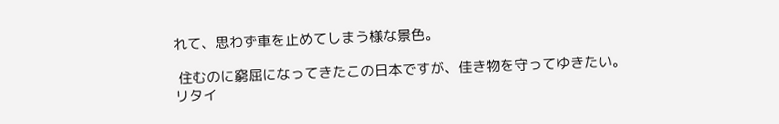れて、思わず車を止めてしまう様な景色。

 住むのに窮屈になってきたこの日本ですが、佳き物を守ってゆきたい。
リタイ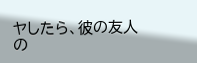ヤしたら、彼の友人の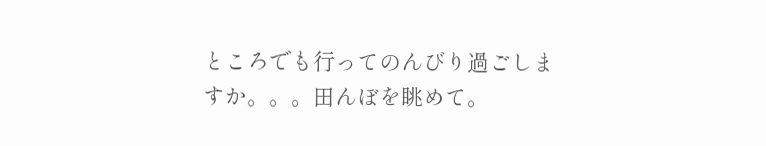ところでも行ってのんびり過ごしますか。。。田んぼを眺めて。